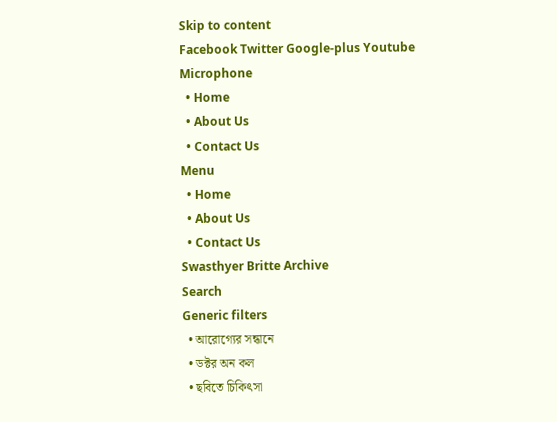Skip to content
Facebook Twitter Google-plus Youtube Microphone
  • Home
  • About Us
  • Contact Us
Menu
  • Home
  • About Us
  • Contact Us
Swasthyer Britte Archive
Search
Generic filters
  • আরোগ্যের সন্ধানে
  • ডক্টর অন কল
  • ছবিতে চিকিৎসা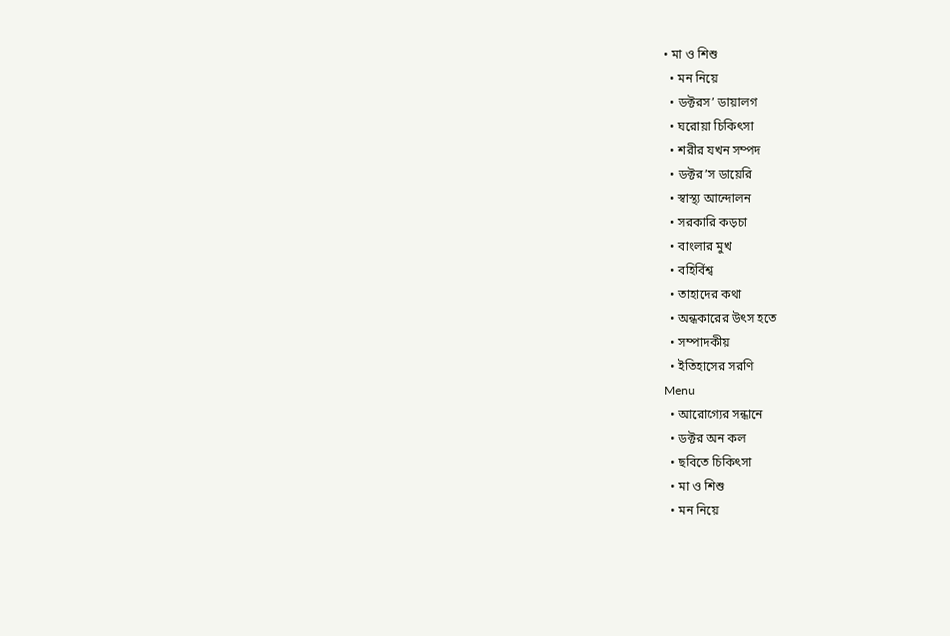• মা ও শিশু
  • মন নিয়ে
  • ডক্টরস’ ডায়ালগ
  • ঘরোয়া চিকিৎসা
  • শরীর যখন সম্পদ
  • ডক্টর’স ডায়েরি
  • স্বাস্থ্য আন্দোলন
  • সরকারি কড়চা
  • বাংলার মুখ
  • বহির্বিশ্ব
  • তাহাদের কথা
  • অন্ধকারের উৎস হতে
  • সম্পাদকীয়
  • ইতিহাসের সরণি
Menu
  • আরোগ্যের সন্ধানে
  • ডক্টর অন কল
  • ছবিতে চিকিৎসা
  • মা ও শিশু
  • মন নিয়ে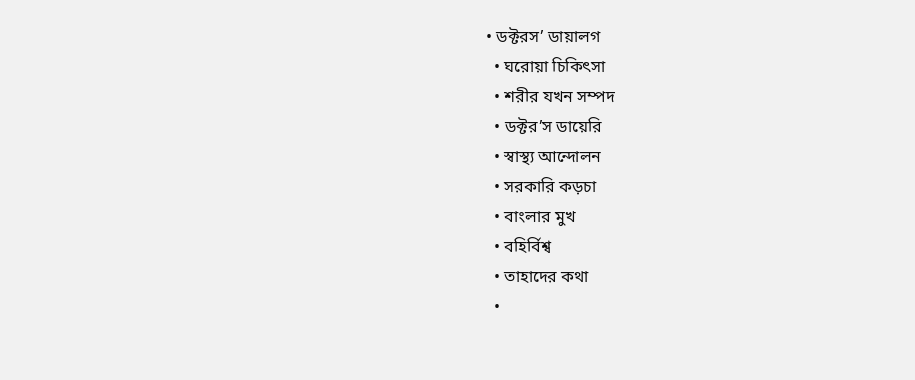• ডক্টরস’ ডায়ালগ
  • ঘরোয়া চিকিৎসা
  • শরীর যখন সম্পদ
  • ডক্টর’স ডায়েরি
  • স্বাস্থ্য আন্দোলন
  • সরকারি কড়চা
  • বাংলার মুখ
  • বহির্বিশ্ব
  • তাহাদের কথা
  •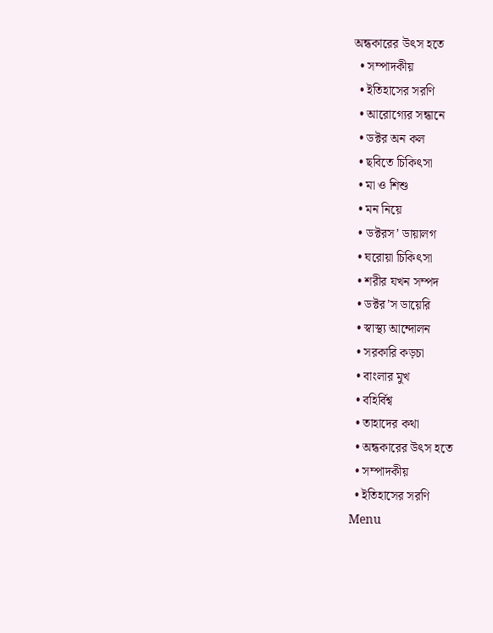অন্ধকারের উৎস হতে
  • সম্পাদকীয়
  • ইতিহাসের সরণি
  • আরোগ্যের সন্ধানে
  • ডক্টর অন কল
  • ছবিতে চিকিৎসা
  • মা ও শিশু
  • মন নিয়ে
  • ডক্টরস’ ডায়ালগ
  • ঘরোয়া চিকিৎসা
  • শরীর যখন সম্পদ
  • ডক্টর’স ডায়েরি
  • স্বাস্থ্য আন্দোলন
  • সরকারি কড়চা
  • বাংলার মুখ
  • বহির্বিশ্ব
  • তাহাদের কথা
  • অন্ধকারের উৎস হতে
  • সম্পাদকীয়
  • ইতিহাসের সরণি
Menu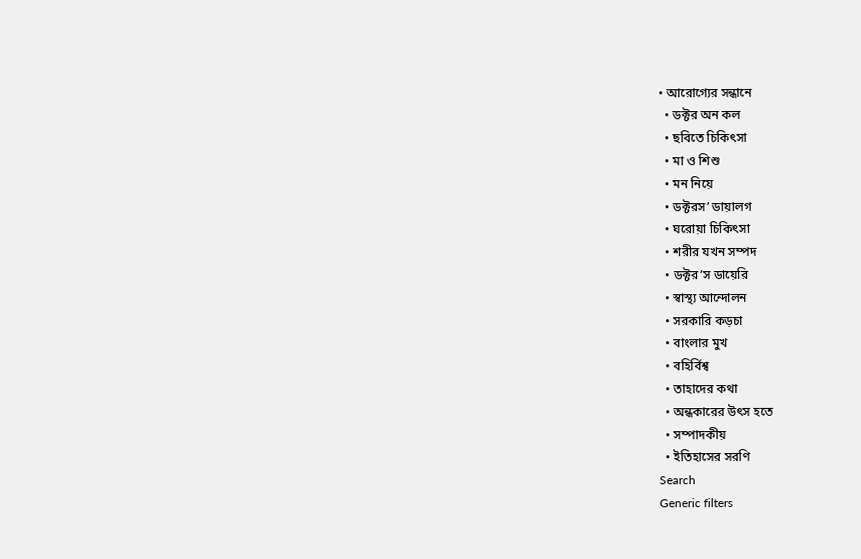• আরোগ্যের সন্ধানে
  • ডক্টর অন কল
  • ছবিতে চিকিৎসা
  • মা ও শিশু
  • মন নিয়ে
  • ডক্টরস’ ডায়ালগ
  • ঘরোয়া চিকিৎসা
  • শরীর যখন সম্পদ
  • ডক্টর’স ডায়েরি
  • স্বাস্থ্য আন্দোলন
  • সরকারি কড়চা
  • বাংলার মুখ
  • বহির্বিশ্ব
  • তাহাদের কথা
  • অন্ধকারের উৎস হতে
  • সম্পাদকীয়
  • ইতিহাসের সরণি
Search
Generic filters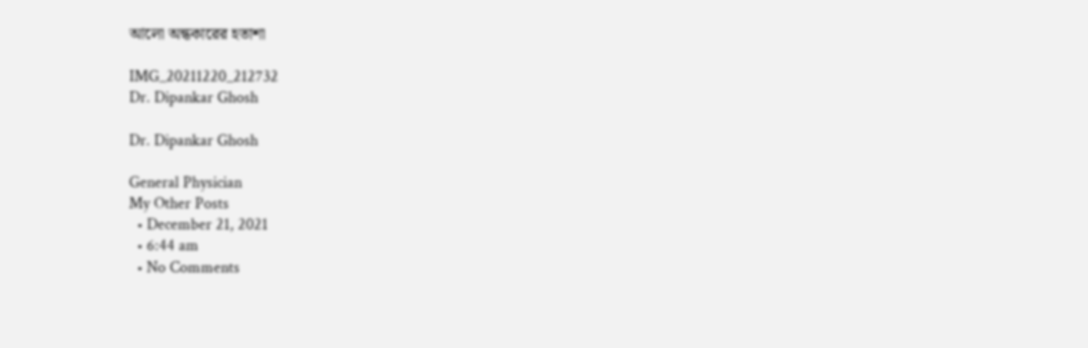আলো অন্ধকারের হতাশা

IMG_20211220_212732
Dr. Dipankar Ghosh

Dr. Dipankar Ghosh

General Physician
My Other Posts
  • December 21, 2021
  • 6:44 am
  • No Comments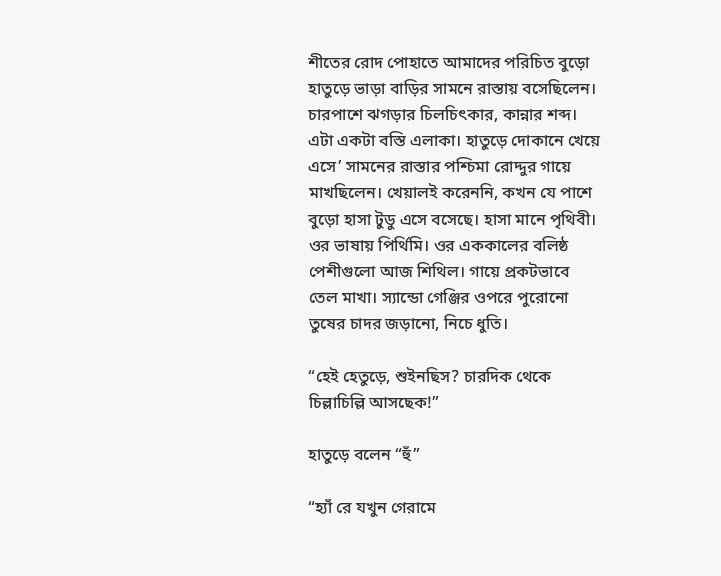শীতের রোদ পোহাতে আমাদের পরিচিত বুড়ো হাতুড়ে ভাড়া বাড়ির সামনে রাস্তায় বসেছিলেন। চারপাশে ঝগড়ার চিলচিৎকার, কান্নার শব্দ। এটা একটা বস্তি এলাকা। হাতুড়ে দোকানে খেয়ে এসে’ সামনের রাস্তার পশ্চিমা রোদ্দুর গায়ে মাখছিলেন। খেয়ালই করেননি, কখন যে পাশে বুড়ো হাসা টুডু এসে বসেছে। হাসা মানে পৃথিবী। ওর ভাষায় পির্থিমি। ওর এককালের বলিষ্ঠ পেশীগুলো আজ শিথিল। গায়ে প্রকটভাবে তেল মাখা। স‍্যান্ডো গেঞ্জির ওপরে পুরোনো তুষের চাদর জড়ানো, নিচে ধুতি।

“হেই হেতুড়ে, শুইনছিস? চারদিক থেকে চিল্লাচিল্লি আসছেক!”

হাতুড়ে বলেন “হুঁ”

“হ‍্যাঁ রে যখুন গেরামে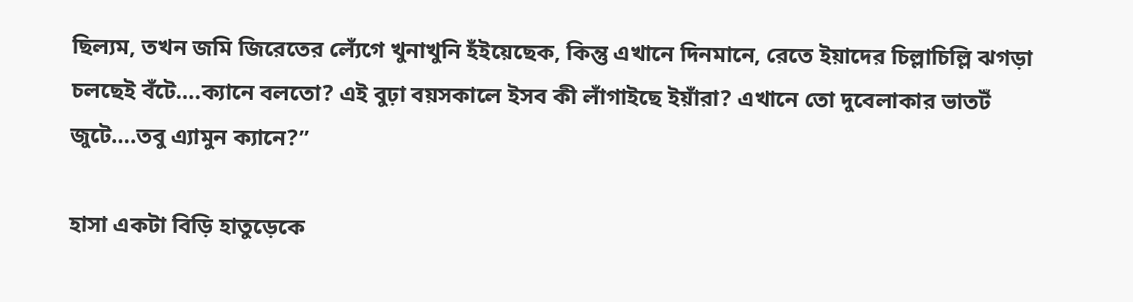ছিল‍্যম, তখন জমি জিরেতের ল‍্যেঁগে খুনাখুনি হঁইয়েছেক, কিন্তু এখানে দিনমানে, রেতে ইয়াদের চিল্লাচিল্লি ঝগড়া চলছেই বঁটে….ক‍্যানে বলতো? এই বুঢ়া বয়সকালে ইসব কী লাঁগাইছে ইয়াঁরা? এখানে তো দুবেলাকার ভাতটঁ জুটে….তবু এ্যামুন ক‍্যানে?”

হাসা একটা বিড়ি হাতুড়েকে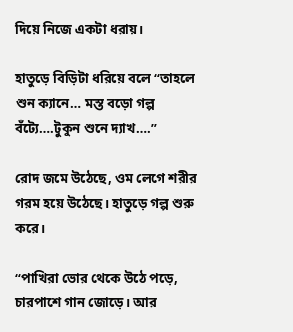দিয়ে নিজে একটা ধরায়।

হাতুড়ে বিড়িটা ধরিয়ে বলে “তাহলে শুন ক‍্যানে… মস্ত বড়ো গল্প বঁট‍্যে….টুকুন শুনে দ‍্যাখ….”

রোদ জমে উঠেছে, ওম লেগে শরীর গরম হয়ে উঠেছে। হাতুড়ে গল্প শুরু করে।

“পাখিরা ভোর থেকে উঠে পড়ে, চারপাশে গান জোড়ে। আর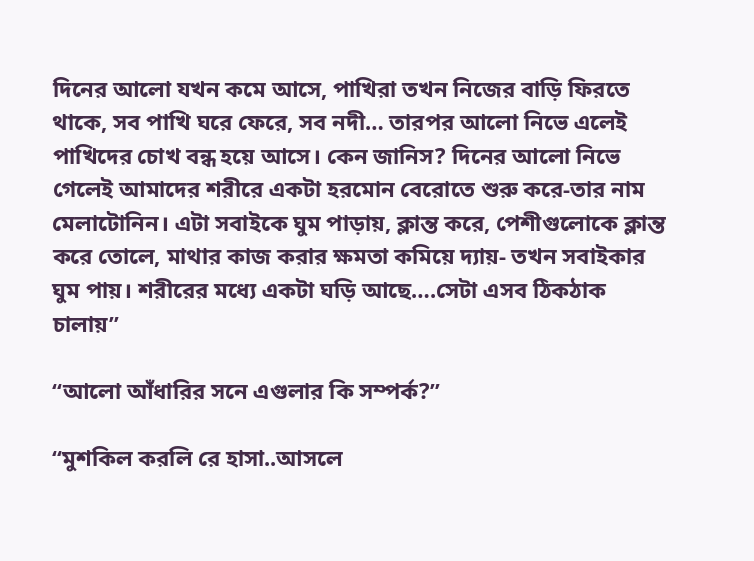দিনের আলো যখন কমে আসে, পাখিরা তখন নিজের বাড়ি ফিরতে থাকে, সব পাখি ঘরে ফেরে, সব নদী… তারপর আলো নিভে এলেই পাখিদের চোখ বন্ধ হয়ে আসে। কেন জানিস? দিনের আলো নিভে গেলেই আমাদের শরীরে একটা হরমোন বেরোতে শুরু করে-তার নাম মেলাটোনিন। এটা সবাইকে ঘুম পাড়ায়, ক্লান্ত করে, পেশীগুলোকে ক্লান্ত করে তোলে, মাথার কাজ করার ক্ষমতা কমিয়ে দ‍্যায়- তখন সবাইকার ঘুম পায়। শরীরের মধ্যে একটা ঘড়ি আছে….সেটা এসব ঠিকঠাক চালায়”

“আলো আঁধারির সনে এগুলার কি সম্পর্ক?”

“মুশকিল করলি রে হাসা..আসলে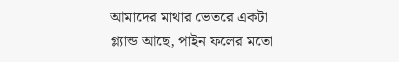আমাদের মাথার ভেতরে একটা গ্ল‍্যান্ড আছে, পাইন ফলের মতো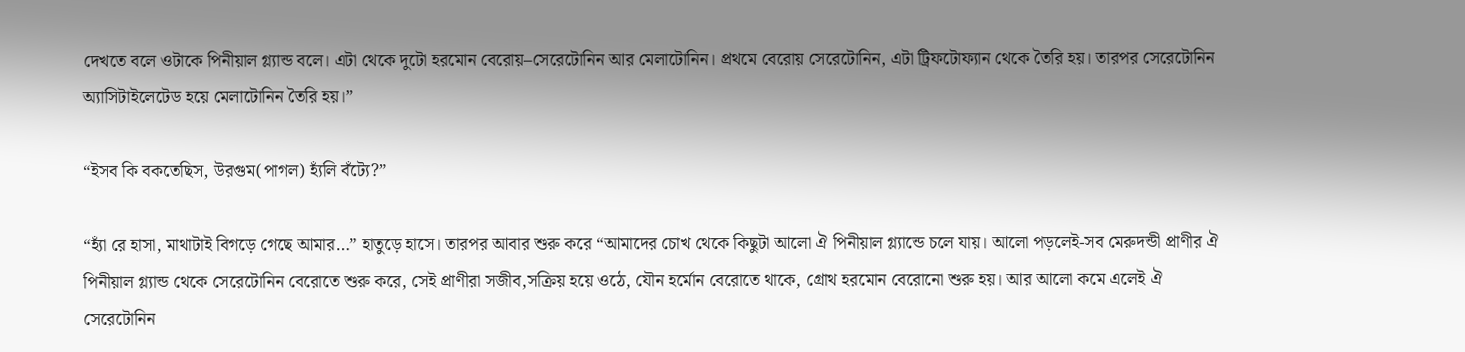দেখতে বলে ওটাকে পিনীয়াল গ্ল‍্যান্ড বলে। এটা থেকে দুটো হরমোন বেরোয়–সেরেটোনিন আর মেলাটোনিন। প্রথমে বেরোয় সেরেটোনিন, এটা ট্রিফটোফ‍্যান থেকে তৈরি হয়। তারপর সেরেটোনিন অ্যাসিটাইলেটেড হয়ে মেলাটোনিন তৈরি হয়।”

“ইসব কি বকতেছিস, উরগুম(পাগল) হ‍্যঁলি বঁট‍্যে?”

“হ‍্যাঁ রে হাসা, মাথাটাই বিগড়ে গেছে আমার…” হাতুড়ে হাসে। তারপর আবার শুরু করে “আমাদের চোখ থেকে কিছুটা আলো ঐ পিনীয়াল গ্ল‍্যান্ডে চলে যায়। আলো পড়লেই-সব মেরুদন্ডী প্রাণীর ঐ পিনীয়াল গ্ল‍্যান্ড থেকে সেরেটোনিন বেরোতে শুরু করে, সেই প্রাণীরা সজীব,সক্রিয় হয়ে ওঠে, যৌন হর্মোন বেরোতে থাকে, গ্রোথ হরমোন বেরোনো শুরু হয়। আর আলো কমে এলেই ঐ সেরেটোনিন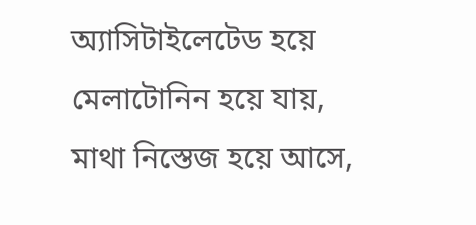অ্যাসিটাইলেটেড হয়ে মেলাটোনিন হয়ে যায়, মাথা নিস্তেজ হয়ে আসে,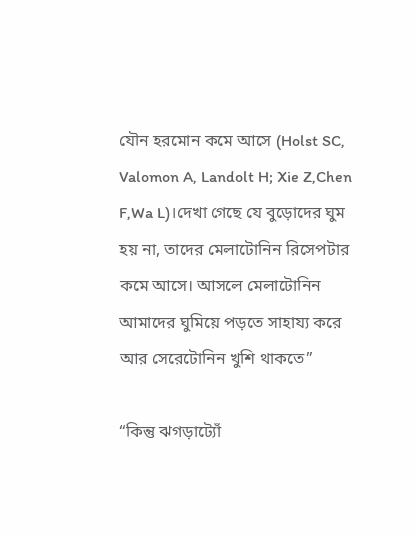যৌন হরমোন কমে আসে (Holst SC, Valomon A, Landolt H; Xie Z,Chen F,Wa L)।দেখা গেছে যে বুড়োদের ঘুম হয় না, তাদের মেলাটোনিন রিসেপটার কমে আসে। আসলে মেলাটোনিন আমাদের ঘুমিয়ে পড়তে সাহায্য করে আর সেরেটোনিন খুশি থাকতে”

“কিন্তু ঝগড়াট‍্যোঁ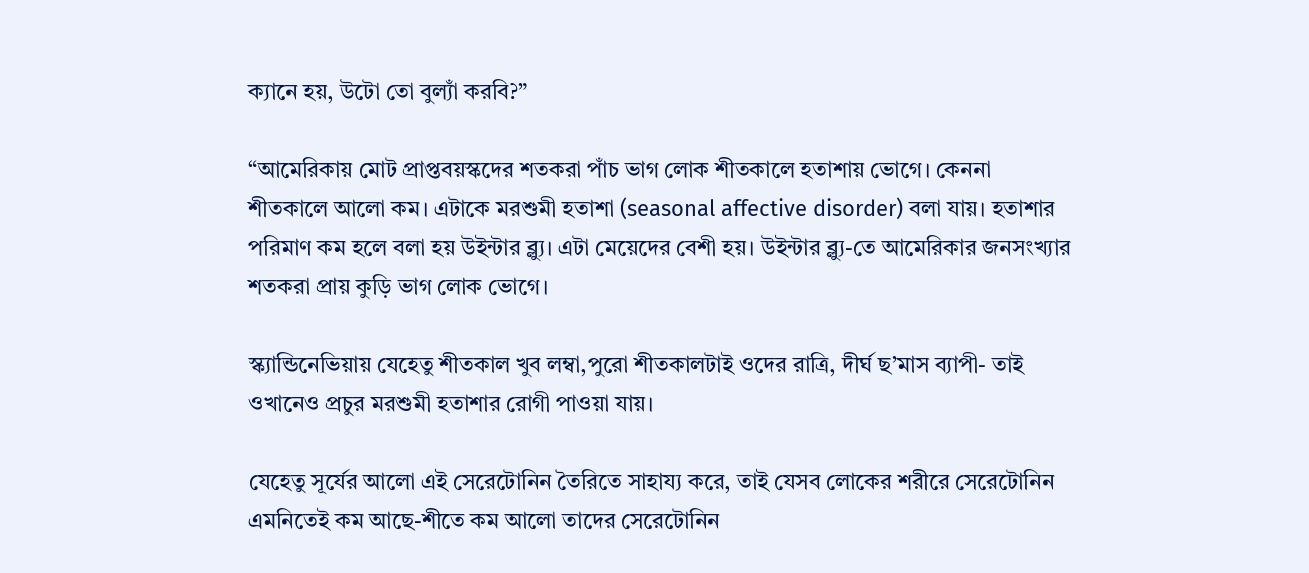ক‍্যানে হয়, উটো তো বুল‍্যাঁ করবি?”

“আমেরিকায় মোট প্রাপ্তবয়স্কদের শতকরা পাঁচ ভাগ লোক শীতকালে হতাশায় ভোগে। কেননা শীতকালে আলো কম। এটাকে মরশুমী হতাশা (seasonal affective disorder) বলা যায়। হতাশার পরিমাণ কম হলে বলা হয় উইন্টার ব্ল‍্যু। এটা মেয়েদের বেশী হয়। উইন্টার ব্ল‍্যু-তে আমেরিকার জনসংখ্যার শতকরা প্রায় কুড়ি ভাগ লোক ভোগে।

স্ক‍্যান্ডিনেভিয়ায় যেহেতু শীতকাল খুব লম্বা,পুরো শীতকালটাই ওদের রাত্রি, দীর্ঘ ছ’মাস ব‍্যাপী- তাই ওখানেও প্রচুর মরশুমী হতাশার রোগী পাওয়া যায়।

যেহেতু সূর্যের আলো এই সেরেটোনিন তৈরিতে সাহায‍্য করে, তাই যেসব লোকের শরীরে সেরেটোনিন এমনিতেই কম আছে-শীতে কম আলো তাদের সেরেটোনিন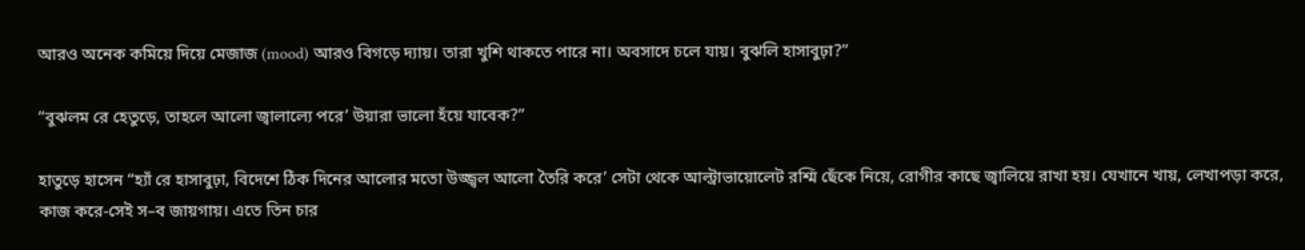আরও অনেক কমিয়ে দিয়ে মেজাজ (mood) আরও বিগড়ে দ‍্যায়। তারা খুশি থাকতে পারে না। অবসাদে চলে যায়। বুঝলি হাসাবুঢ়া?”

“বুঝলম রে হেতুড়ে, তাহলে আলো জ্বালাল‍্যে পরে’ উয়ারা ভালো হঁয়ে যাবেক?”

হাতুড়ে হাসেন “হ‍্যাঁ রে হাসাবুঢ়া, বিদেশে ঠিক দিনের আলোর মতো উজ্জ্বল আলো তৈরি করে’ সেটা থেকে আল্ট্রাভায়োলেট রশ্মি ছেঁকে নিয়ে, রোগীর কাছে জ্বালিয়ে রাখা হয়। যেখানে খায়, লেখাপড়া করে, কাজ করে-সেই স–ব জায়গায়। এতে তিন চার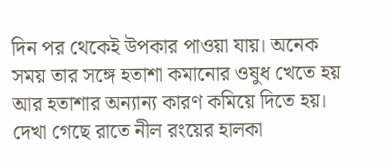দিন পর থেকেই উপকার পাওয়া যায়। অনেক সময় তার সঙ্গে হতাশা কমানোর ওষুধ খেতে হয় আর হতাশার অন‍্যান‍্য কারণ কমিয়ে দিতে হয়। দেখা গেছে রাতে নীল রংয়ের হালকা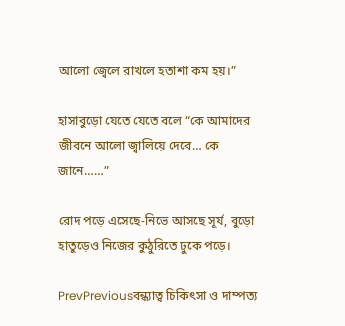আলো জ্বেলে রাখলে হতাশা কম হয়।”

হাসাবুড়ো যেতে যেতে বলে “কে আমাদের জীবনে আলো জ্বালিয়ে দেবে… কে জানে……”

রোদ পড়ে এসেছে-নিভে আসছে সূর্য, বুড়ো হাতুড়েও নিজের কুঠুরিতে ঢুকে পড়ে।

PrevPreviousবন্ধ্যাত্ব চিকিৎসা ও দাম্পত্য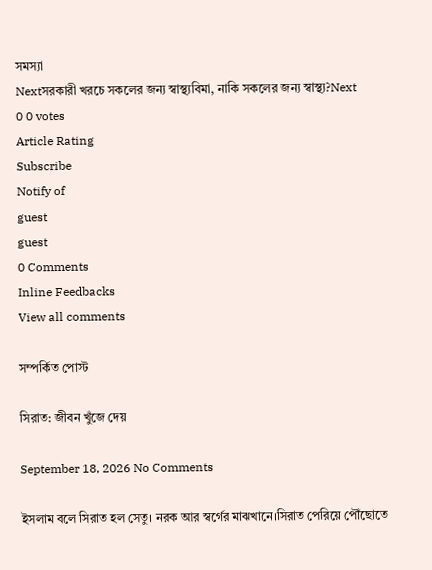সমস্যা
Nextসরকারী খরচে সকলের জন্য স্বাস্থ্যবিমা, নাকি সকলের জন্য স্বাস্থ্য?Next
0 0 votes
Article Rating
Subscribe
Notify of
guest
guest
0 Comments
Inline Feedbacks
View all comments

সম্পর্কিত পোস্ট

সিরাত: জীবন খুঁজে দেয়

September 18, 2026 No Comments

ইসলাম বলে সিরাত হল সেতু। নরক আর স্বর্গের মাঝখানে।সিরাত পেরিয়ে পৌঁছোতে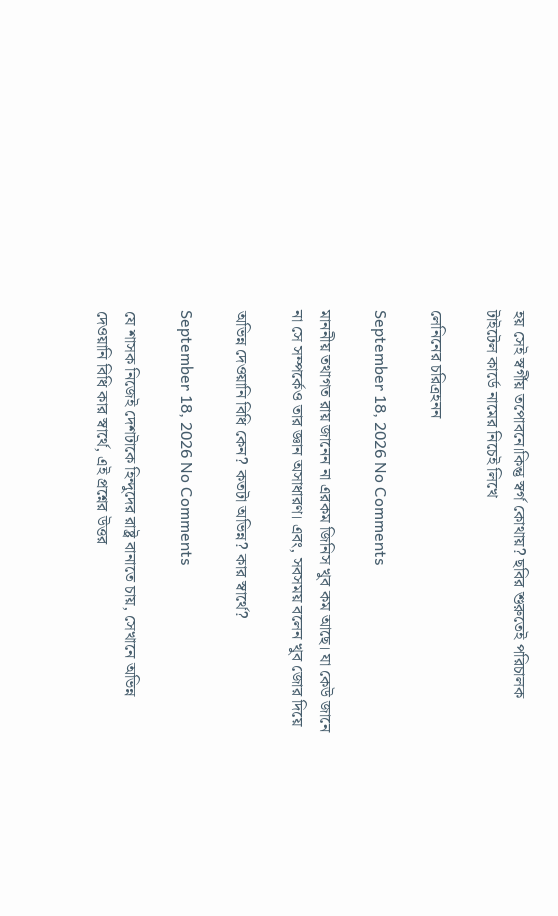হয় সেই স্বর্গীয় তপোবনে।কিন্তু স্বর্গ কোথায়? ছবির শুরুতেই পরিচালক টাইটেল কার্ডে নামের নিচেই লিখে

লেনিনের চরিত্রহনন

September 18, 2026 No Comments

মাননীয় তথাগত রায় জানেন না এরকম জিনিস খুব কম আছে। যা কেউ জানে না সে সম্পর্কেও তার জ্ঞান অসাধারণ। এবং, সবসময় বলেন খুব জোর দিয়ে

অভিন্ন দেওয়ানি বিধি কেন? কতটা অভিন্ন? কার স্বার্থে?

September 18, 2026 No Comments

যে শাসক নিজেই দেশটাকে হিন্দুদের রাষ্ট্র বানাতে চায়, সেখানে অভিন্ন দেওয়ানি বিধি কার স্বার্থে, এই প্রশ্নের উত্তর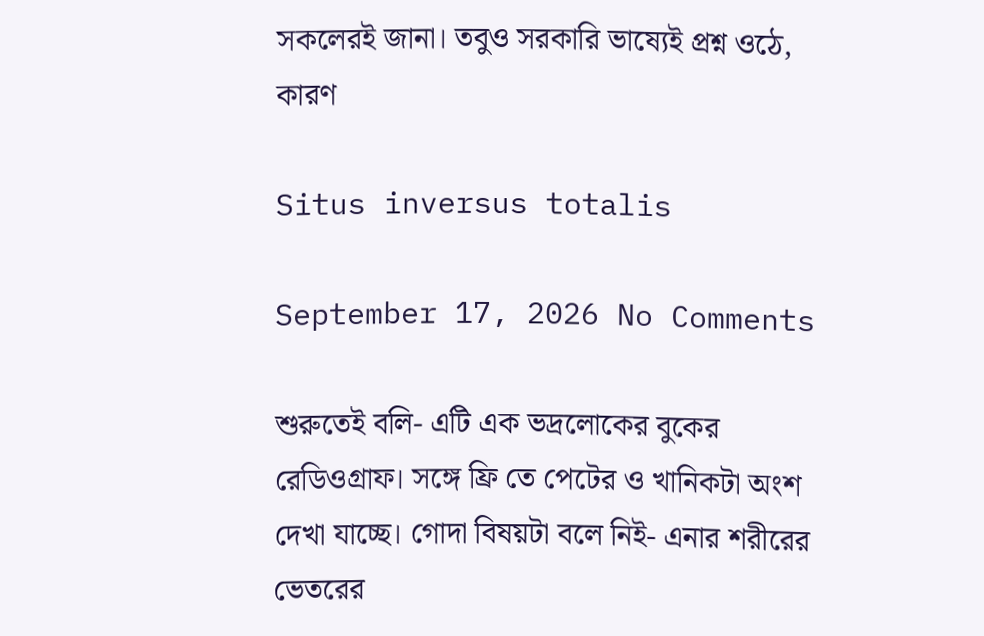সকলেরই জানা। তবুও সরকারি ভাষ্যেই প্রশ্ন ওঠে, কারণ

Situs inversus totalis

September 17, 2026 No Comments

শুরুতেই বলি- এটি এক ভদ্রলোকের বুকের রেডিওগ্রাফ। সঙ্গে ফ্রি তে পেটের ও খানিকটা অংশ দেখা যাচ্ছে। গোদা বিষয়টা বলে নিই- এনার শরীরের ভেতরের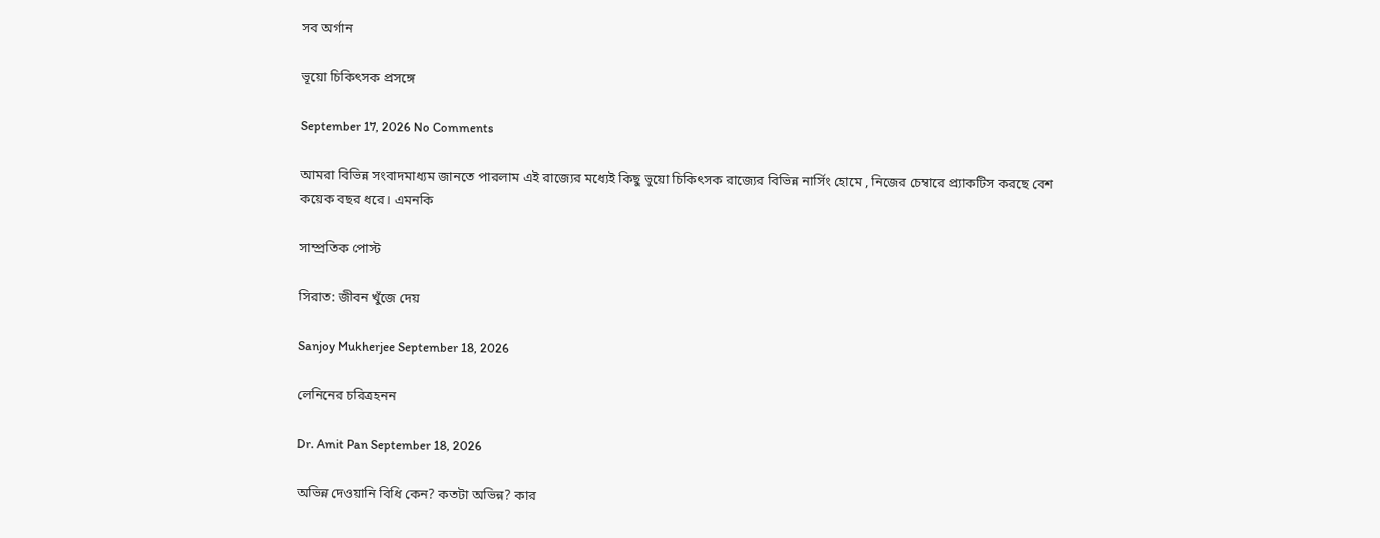সব অর্গান

ভূয়ো চিকিৎসক প্রসঙ্গে

September 17, 2026 No Comments

আমরা বিভিন্ন সংবাদমাধ্যম জানতে পারলাম এই রাজ্যের মধ্যেই কিছু ভুয়ো চিকিৎসক রাজ্যের বিভিন্ন নার্সিং হোমে , নিজের চেম্বারে প্র্যাকটিস করছে বেশ কয়েক বছর ধরে। এমনকি

সাম্প্রতিক পোস্ট

সিরাত: জীবন খুঁজে দেয়

Sanjoy Mukherjee September 18, 2026

লেনিনের চরিত্রহনন

Dr. Amit Pan September 18, 2026

অভিন্ন দেওয়ানি বিধি কেন? কতটা অভিন্ন? কার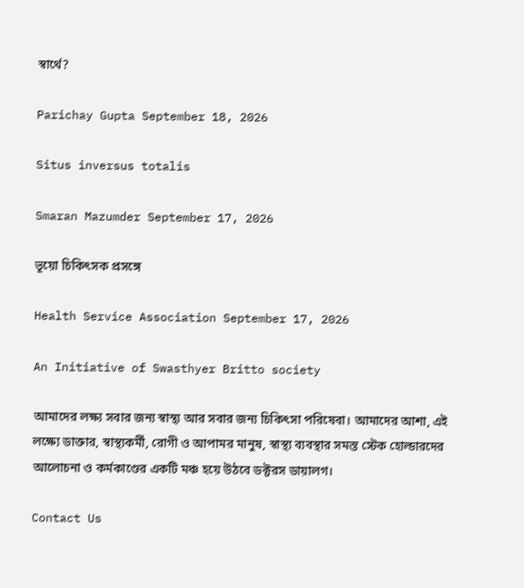স্বার্থে?

Parichay Gupta September 18, 2026

Situs inversus totalis

Smaran Mazumder September 17, 2026

ভূয়ো চিকিৎসক প্রসঙ্গে

Health Service Association September 17, 2026

An Initiative of Swasthyer Britto society

আমাদের লক্ষ্য সবার জন্য স্বাস্থ্য আর সবার জন্য চিকিৎসা পরিষেবা। আমাদের আশা, এই লক্ষ্যে ডাক্তার, স্বাস্থ্যকর্মী, রোগী ও আপামর মানুষ, স্বাস্থ্য ব্যবস্থার সমস্ত স্টেক হোল্ডারদের আলোচনা ও কর্মকাণ্ডের একটি মঞ্চ হয়ে উঠবে ডক্টরস ডায়ালগ।

Contact Us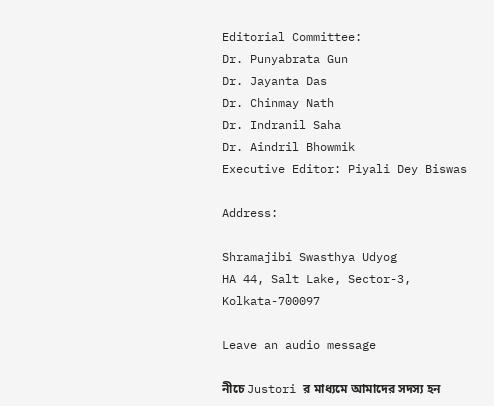Editorial Committee:
Dr. Punyabrata Gun
Dr. Jayanta Das
Dr. Chinmay Nath
Dr. Indranil Saha
Dr. Aindril Bhowmik
Executive Editor: Piyali Dey Biswas

Address:

Shramajibi Swasthya Udyog
HA 44, Salt Lake, Sector-3, Kolkata-700097

Leave an audio message

নীচে Justori র মাধ্যমে আমাদের সদস্য হন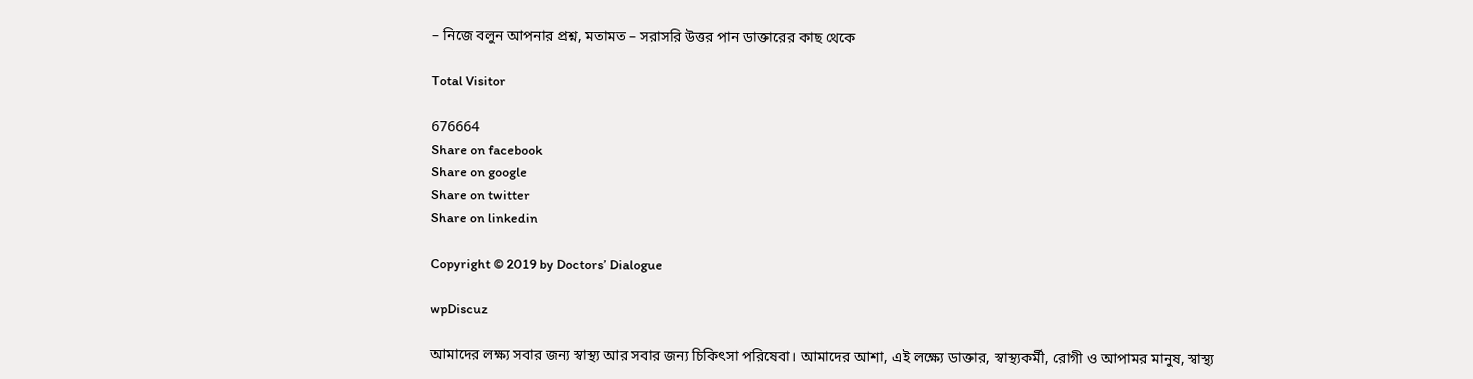– নিজে বলুন আপনার প্রশ্ন, মতামত – সরাসরি উত্তর পান ডাক্তারের কাছ থেকে

Total Visitor

676664
Share on facebook
Share on google
Share on twitter
Share on linkedin

Copyright © 2019 by Doctors’ Dialogue

wpDiscuz

আমাদের লক্ষ্য সবার জন্য স্বাস্থ্য আর সবার জন্য চিকিৎসা পরিষেবা। আমাদের আশা, এই লক্ষ্যে ডাক্তার, স্বাস্থ্যকর্মী, রোগী ও আপামর মানুষ, স্বাস্থ্য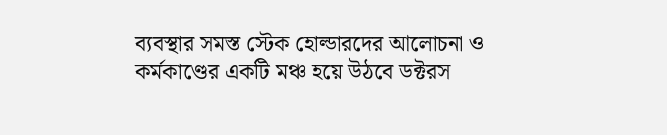ব্যবস্থার সমস্ত স্টেক হোল্ডারদের আলোচনা ও কর্মকাণ্ডের একটি মঞ্চ হয়ে উঠবে ডক্টরস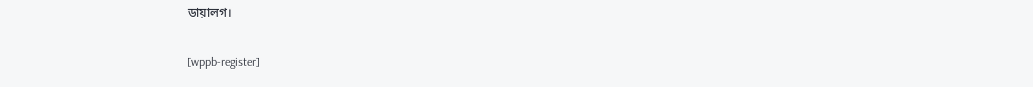ডায়ালগ।

[wppb-register]